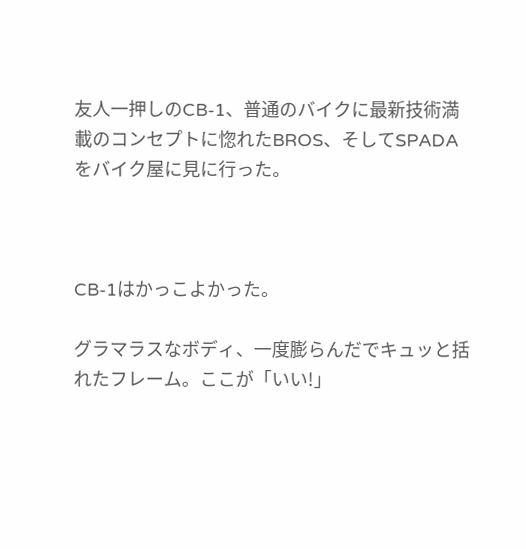友人一押しのCB-1、普通のバイクに最新技術満載のコンセプトに惚れたBROS、そしてSPADAをバイク屋に見に行った。



CB-1はかっこよかった。

グラマラスなボディ、一度膨らんだでキュッと括れたフレーム。ここが「いい!」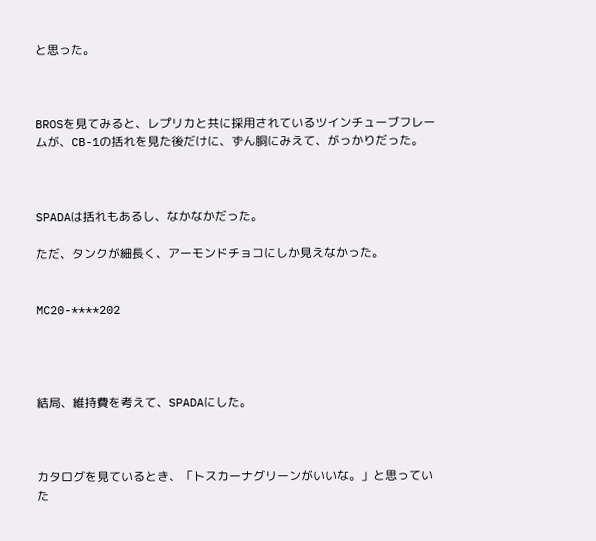と思った。



BROSを見てみると、レプリカと共に採用されているツインチューブフレームが、CB-1の括れを見た後だけに、ずん胴にみえて、がっかりだった。



SPADAは括れもあるし、なかなかだった。

ただ、タンクが細長く、アーモンドチョコにしか見えなかった。


MC20-****202




結局、維持費を考えて、SPADAにした。



カタログを見ているとき、「トスカーナグリーンがいいな。」と思っていた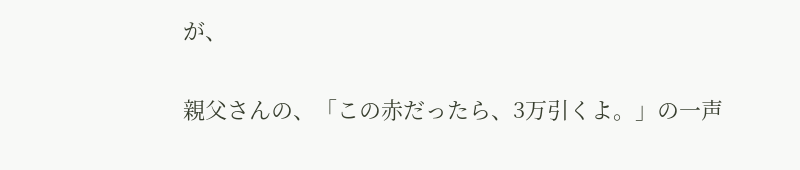が、

親父さんの、「この赤だったら、3万引くよ。」の一声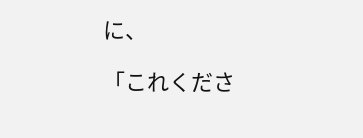に、

「これくださ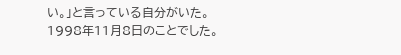い。」と言っている自分がいた。
1998年11月8日のことでした。